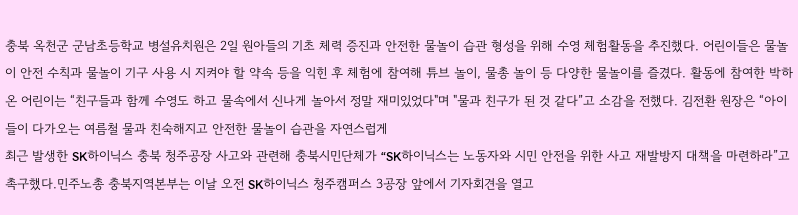충북 옥천군 군남초등학교 병설유치원은 2일 원아들의 기초 체력 증진과 안전한 물놀이 습관 형성을 위해 수영 체험활동을 추진했다. 어린이들은 물놀이 안전 수칙과 물놀이 기구 사용 시 지켜야 할 약속 등을 익힌 후 체험에 참여해 튜브 놀이, 물총 놀이 등 다양한 물놀이를 즐겼다. 활동에 참여한 박하온 어린이는 “친구들과 함께 수영도 하고 물속에서 신나게 놀아서 정말 재미있었다"며 "물과 친구가 된 것 같다”고 소감을 전했다. 김전환 원장은 “아이들이 다가오는 여름철 물과 친숙해지고 안전한 물놀이 습관을 자연스럽게
최근 발생한 SK하이닉스 충북 청주공장 사고와 관련해 충북시민단체가 “SK하이닉스는 노동자와 시민 안전을 위한 사고 재발방지 대책을 마련하라”고 촉구했다.민주노총 충북지역본부는 이날 오전 SK하이닉스 청주캠퍼스 3공장 앞에서 기자회견을 열고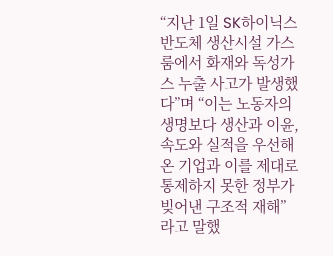“지난 1일 SK하이닉스 반도체 생산시설 가스룸에서 화재와 독성가스 누출 사고가 발생했다”며 “이는 노동자의 생명보다 생산과 이윤, 속도와 실적을 우선해 온 기업과 이를 제대로 통제하지 못한 정부가 빚어낸 구조적 재해”라고 말했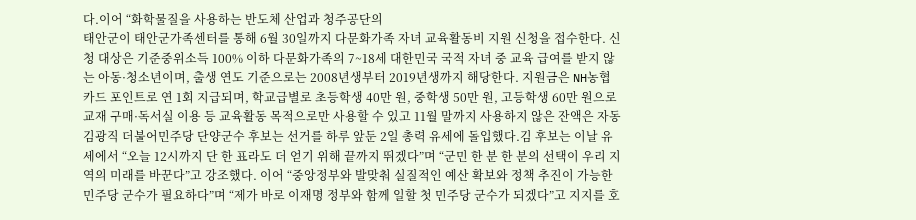다.이어 “화학물질을 사용하는 반도체 산업과 청주공단의
태안군이 태안군가족센터를 통해 6월 30일까지 다문화가족 자녀 교육활동비 지원 신청을 접수한다. 신청 대상은 기준중위소득 100% 이하 다문화가족의 7~18세 대한민국 국적 자녀 중 교육 급여를 받지 않는 아동·청소년이며, 출생 연도 기준으로는 2008년생부터 2019년생까지 해당한다. 지원금은 NH농협 카드 포인트로 연 1회 지급되며, 학교급별로 초등학생 40만 원, 중학생 50만 원, 고등학생 60만 원으로 교재 구매·독서실 이용 등 교육활동 목적으로만 사용할 수 있고 11월 말까지 사용하지 않은 잔액은 자동
김광직 더불어민주당 단양군수 후보는 선거를 하루 앞둔 2일 총력 유세에 돌입했다.김 후보는 이날 유세에서 “오늘 12시까지 단 한 표라도 더 얻기 위해 끝까지 뛰겠다”며 “군민 한 분 한 분의 선택이 우리 지역의 미래를 바꾼다”고 강조했다. 이어 “중앙정부와 발맞춰 실질적인 예산 확보와 정책 추진이 가능한 민주당 군수가 필요하다”며 “제가 바로 이재명 정부와 함께 일할 첫 민주당 군수가 되겠다”고 지지를 호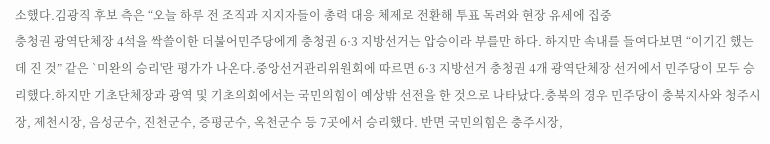소했다.김광직 후보 측은 “오늘 하루 전 조직과 지지자들이 총력 대응 체제로 전환해 투표 독려와 현장 유세에 집중
충청권 광역단체장 4석을 싹쓸이한 더불어민주당에게 충청권 6·3 지방선거는 압승이라 부를만 하다. 하지만 속내를 들여다보면 “이기긴 했는데 진 것” 같은 `미완의 승리'란 평가가 나온다.중앙선거관리위원회에 따르면 6·3 지방선거 충청권 4개 광역단체장 선거에서 민주당이 모두 승리했다.하지만 기초단체장과 광역 및 기초의회에서는 국민의힘이 예상밖 선전을 한 것으로 나타났다.충북의 경우 민주당이 충북지사와 청주시장, 제천시장, 음성군수, 진천군수, 증평군수, 옥천군수 등 7곳에서 승리했다. 반면 국민의힘은 충주시장,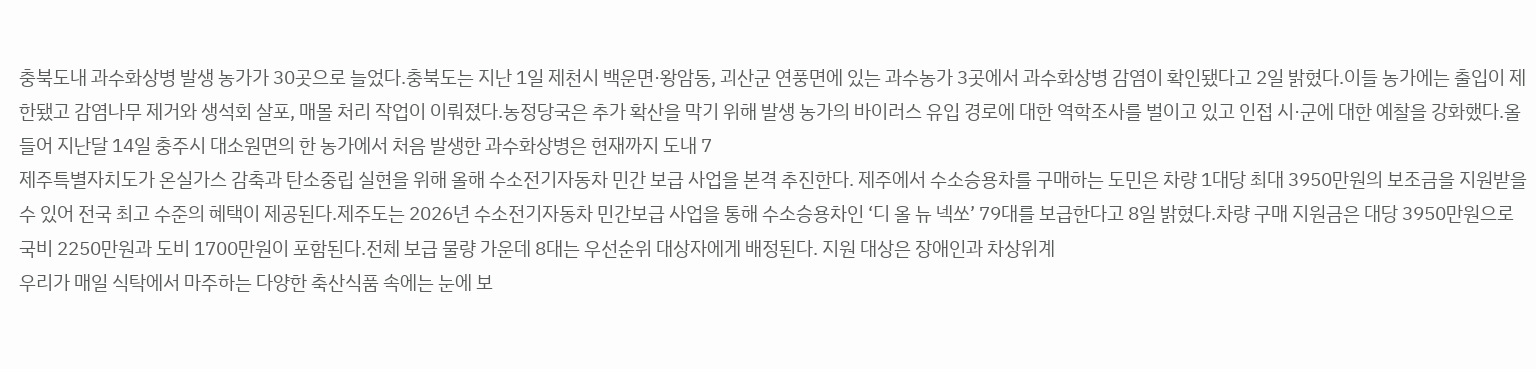충북도내 과수화상병 발생 농가가 30곳으로 늘었다.충북도는 지난 1일 제천시 백운면·왕암동, 괴산군 연풍면에 있는 과수농가 3곳에서 과수화상병 감염이 확인됐다고 2일 밝혔다.이들 농가에는 출입이 제한됐고 감염나무 제거와 생석회 살포, 매몰 처리 작업이 이뤄졌다.농정당국은 추가 확산을 막기 위해 발생 농가의 바이러스 유입 경로에 대한 역학조사를 벌이고 있고 인접 시·군에 대한 예찰을 강화했다.올들어 지난달 14일 충주시 대소원면의 한 농가에서 처음 발생한 과수화상병은 현재까지 도내 7
제주특별자치도가 온실가스 감축과 탄소중립 실현을 위해 올해 수소전기자동차 민간 보급 사업을 본격 추진한다. 제주에서 수소승용차를 구매하는 도민은 차량 1대당 최대 3950만원의 보조금을 지원받을 수 있어 전국 최고 수준의 혜택이 제공된다.제주도는 2026년 수소전기자동차 민간보급 사업을 통해 수소승용차인 ‘디 올 뉴 넥쏘’ 79대를 보급한다고 8일 밝혔다.차량 구매 지원금은 대당 3950만원으로 국비 2250만원과 도비 1700만원이 포함된다.전체 보급 물량 가운데 8대는 우선순위 대상자에게 배정된다. 지원 대상은 장애인과 차상위계
우리가 매일 식탁에서 마주하는 다양한 축산식품 속에는 눈에 보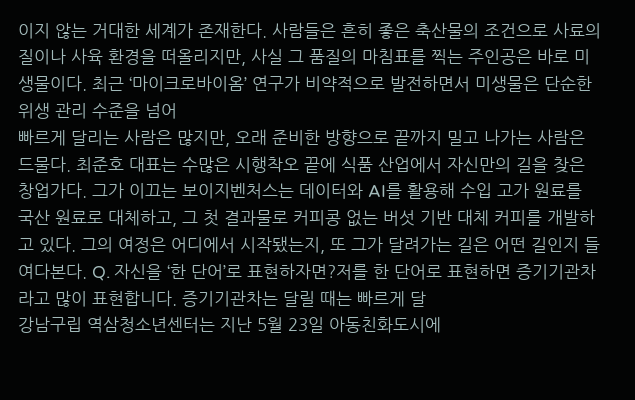이지 않는 거대한 세계가 존재한다. 사람들은 흔히 좋은 축산물의 조건으로 사료의 질이나 사육 환경을 떠올리지만, 사실 그 품질의 마침표를 찍는 주인공은 바로 미생물이다. 최근 ‘마이크로바이옴’ 연구가 비약적으로 발전하면서 미생물은 단순한 위생 관리 수준을 넘어
빠르게 달리는 사람은 많지만, 오래 준비한 방향으로 끝까지 밀고 나가는 사람은 드물다. 최준호 대표는 수많은 시행착오 끝에 식품 산업에서 자신만의 길을 찾은 창업가다. 그가 이끄는 보이지벤처스는 데이터와 AI를 활용해 수입 고가 원료를 국산 원료로 대체하고, 그 첫 결과물로 커피콩 없는 버섯 기반 대체 커피를 개발하고 있다. 그의 여정은 어디에서 시작됐는지, 또 그가 달려가는 길은 어떤 길인지 들여다본다. Q. 자신을 ‘한 단어’로 표현하자면?저를 한 단어로 표현하면 증기기관차라고 많이 표현합니다. 증기기관차는 달릴 때는 빠르게 달
강남구립 역삼청소년센터는 지난 5월 23일 아동친화도시에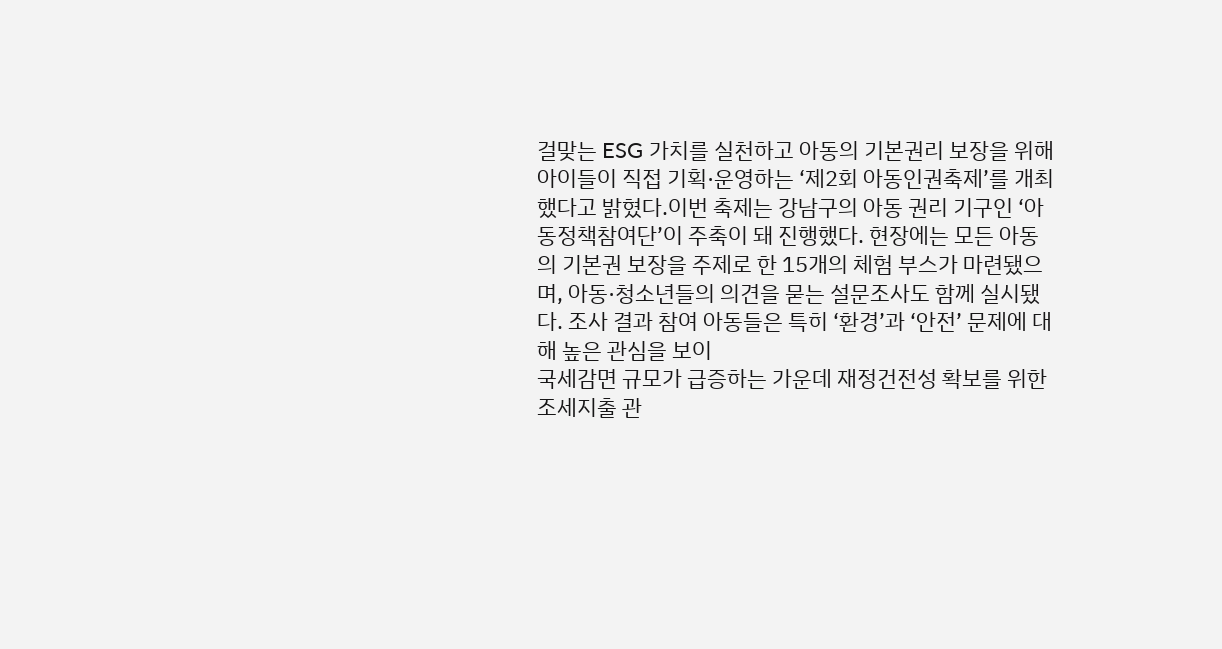걸맞는 ESG 가치를 실천하고 아동의 기본권리 보장을 위해 아이들이 직접 기획·운영하는 ‘제2회 아동인권축제’를 개최했다고 밝혔다.이번 축제는 강남구의 아동 권리 기구인 ‘아동정책참여단’이 주축이 돼 진행했다. 현장에는 모든 아동의 기본권 보장을 주제로 한 15개의 체험 부스가 마련됐으며, 아동·청소년들의 의견을 묻는 설문조사도 함께 실시됐다. 조사 결과 참여 아동들은 특히 ‘환경’과 ‘안전’ 문제에 대해 높은 관심을 보이
국세감면 규모가 급증하는 가운데 재정건전성 확보를 위한 조세지출 관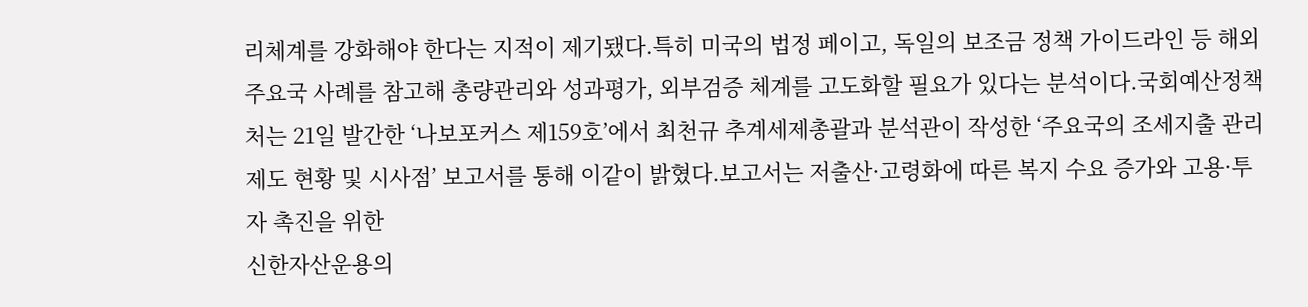리체계를 강화해야 한다는 지적이 제기됐다.특히 미국의 법정 페이고, 독일의 보조금 정책 가이드라인 등 해외 주요국 사례를 참고해 총량관리와 성과평가, 외부검증 체계를 고도화할 필요가 있다는 분석이다.국회예산정책처는 21일 발간한 ‘나보포커스 제159호’에서 최천규 추계세제총괄과 분석관이 작성한 ‘주요국의 조세지출 관리제도 현황 및 시사점’ 보고서를 통해 이같이 밝혔다.보고서는 저출산·고령화에 따른 복지 수요 증가와 고용·투자 촉진을 위한
신한자산운용의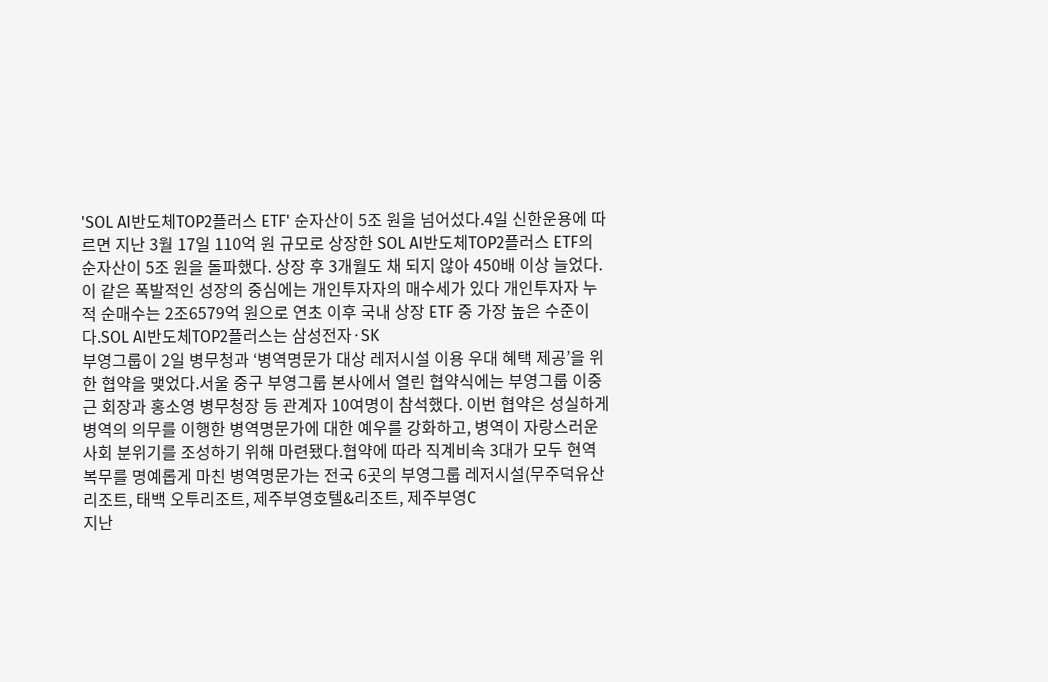'SOL AI반도체TOP2플러스 ETF' 순자산이 5조 원을 넘어섰다.4일 신한운용에 따르면 지난 3월 17일 110억 원 규모로 상장한 SOL AI반도체TOP2플러스 ETF의 순자산이 5조 원을 돌파했다. 상장 후 3개월도 채 되지 않아 450배 이상 늘었다. 이 같은 폭발적인 성장의 중심에는 개인투자자의 매수세가 있다 개인투자자 누적 순매수는 2조6579억 원으로 연초 이후 국내 상장 ETF 중 가장 높은 수준이다.SOL AI반도체TOP2플러스는 삼성전자·SK
부영그룹이 2일 병무청과 ‘병역명문가 대상 레저시설 이용 우대 혜택 제공’을 위한 협약을 맺었다.서울 중구 부영그룹 본사에서 열린 협약식에는 부영그룹 이중근 회장과 홍소영 병무청장 등 관계자 10여명이 참석했다. 이번 협약은 성실하게 병역의 의무를 이행한 병역명문가에 대한 예우를 강화하고, 병역이 자랑스러운 사회 분위기를 조성하기 위해 마련됐다.협약에 따라 직계비속 3대가 모두 현역 복무를 명예롭게 마친 병역명문가는 전국 6곳의 부영그룹 레저시설(무주덕유산리조트, 태백 오투리조트, 제주부영호텔&리조트, 제주부영C
지난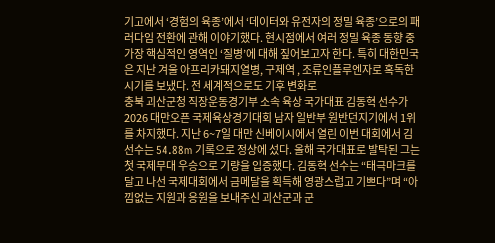기고에서 ‘경험의 육종’에서 ‘데이터와 유전자의 정밀 육종’으로의 패러다임 전환에 관해 이야기했다. 현시점에서 여러 정밀 육종 동향 중 가장 핵심적인 영역인 ‘질병’에 대해 짚어보고자 한다. 특히 대한민국은 지난 겨울 아프리카돼지열병, 구제역 , 조류인플루엔자로 혹독한 시기를 보냈다. 전 세계적으로도 기후 변화로
충북 괴산군청 직장운동경기부 소속 육상 국가대표 김동혁 선수가 2026 대만오픈 국제육상경기대회 남자 일반부 원반던지기에서 1위를 차지했다. 지난 6~7일 대만 신베이시에서 열린 이번 대회에서 김 선수는 54.88m 기록으로 정상에 섰다. 올해 국가대표로 발탁된 그는 첫 국제무대 우승으로 기량을 입증했다. 김동혁 선수는 “태극마크를 달고 나선 국제대회에서 금메달을 획득해 영광스럽고 기쁘다”며 “아낌없는 지원과 응원을 보내주신 괴산군과 군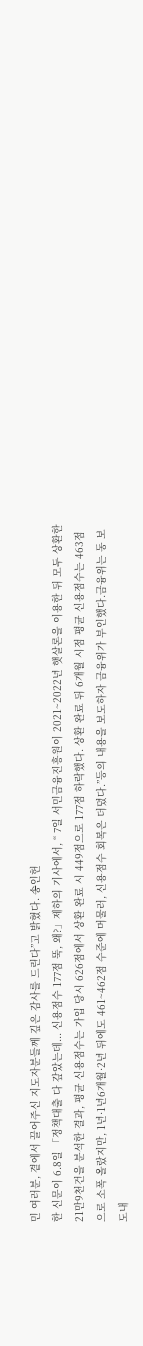민 여러분, 곁에서 끌어주신 지도자분들께 깊은 감사를 드린다”고 밝혔다. 송인헌
한 신문이 6.8일 「정책대출 다 갚았는데... 신용점수 177점 뚝, 왜?」제하의 기사에서, “ 7일 서민금융진흥원이 2021~2022년 햇살론을 이용한 뒤 모두 상환한 21만9천건을 분석한 결과, 평균 신용점수는 가입 당시 626점에서 상환 완료 시 449점으로 177점 하락했다. 상환 완료 뒤 6개월 시점 평균 신용점수는 463점으로 소폭 올랐지만, 1년·1년6개월·2년 뒤에도 461~462점 수준에 머물러, 신용점수 회복은 더뎠다.”등의 내용을 보도하자 금융위가 부인했다.금융위는 동 보도내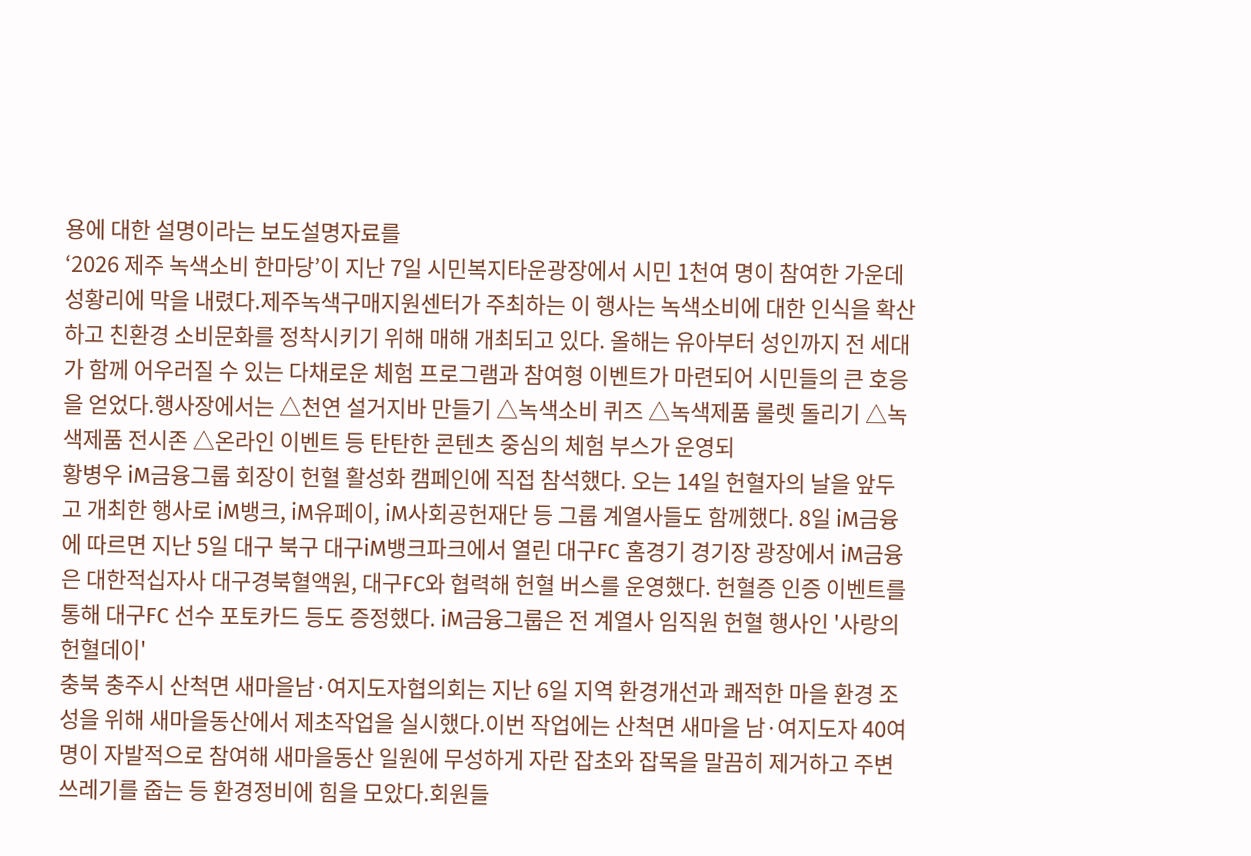용에 대한 설명이라는 보도설명자료를
‘2026 제주 녹색소비 한마당’이 지난 7일 시민복지타운광장에서 시민 1천여 명이 참여한 가운데 성황리에 막을 내렸다.제주녹색구매지원센터가 주최하는 이 행사는 녹색소비에 대한 인식을 확산하고 친환경 소비문화를 정착시키기 위해 매해 개최되고 있다. 올해는 유아부터 성인까지 전 세대가 함께 어우러질 수 있는 다채로운 체험 프로그램과 참여형 이벤트가 마련되어 시민들의 큰 호응을 얻었다.행사장에서는 △천연 설거지바 만들기 △녹색소비 퀴즈 △녹색제품 룰렛 돌리기 △녹색제품 전시존 △온라인 이벤트 등 탄탄한 콘텐츠 중심의 체험 부스가 운영되
황병우 iM금융그룹 회장이 헌혈 활성화 캠페인에 직접 참석했다. 오는 14일 헌혈자의 날을 앞두고 개최한 행사로 iM뱅크, iM유페이, iM사회공헌재단 등 그룹 계열사들도 함께했다. 8일 iM금융에 따르면 지난 5일 대구 북구 대구iM뱅크파크에서 열린 대구FC 홈경기 경기장 광장에서 iM금융은 대한적십자사 대구경북혈액원, 대구FC와 협력해 헌혈 버스를 운영했다. 헌혈증 인증 이벤트를 통해 대구FC 선수 포토카드 등도 증정했다. iM금융그룹은 전 계열사 임직원 헌혈 행사인 '사랑의 헌혈데이'
충북 충주시 산척면 새마을남·여지도자협의회는 지난 6일 지역 환경개선과 쾌적한 마을 환경 조성을 위해 새마을동산에서 제초작업을 실시했다.이번 작업에는 산척면 새마을 남·여지도자 40여명이 자발적으로 참여해 새마을동산 일원에 무성하게 자란 잡초와 잡목을 말끔히 제거하고 주변 쓰레기를 줍는 등 환경정비에 힘을 모았다.회원들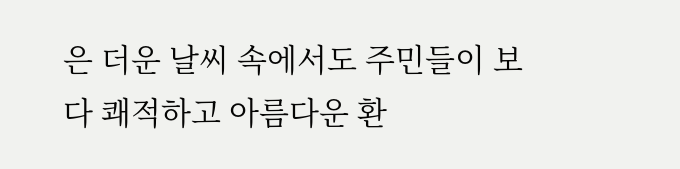은 더운 날씨 속에서도 주민들이 보다 쾌적하고 아름다운 환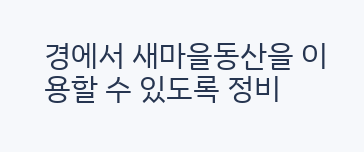경에서 새마을동산을 이용할 수 있도록 정비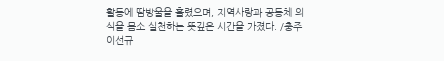활동에 땀방울을 흘렸으며, 지역사랑과 공동체 의식을 몸소 실천하는 뜻깊은 시간을 가졌다. /충주 이선규